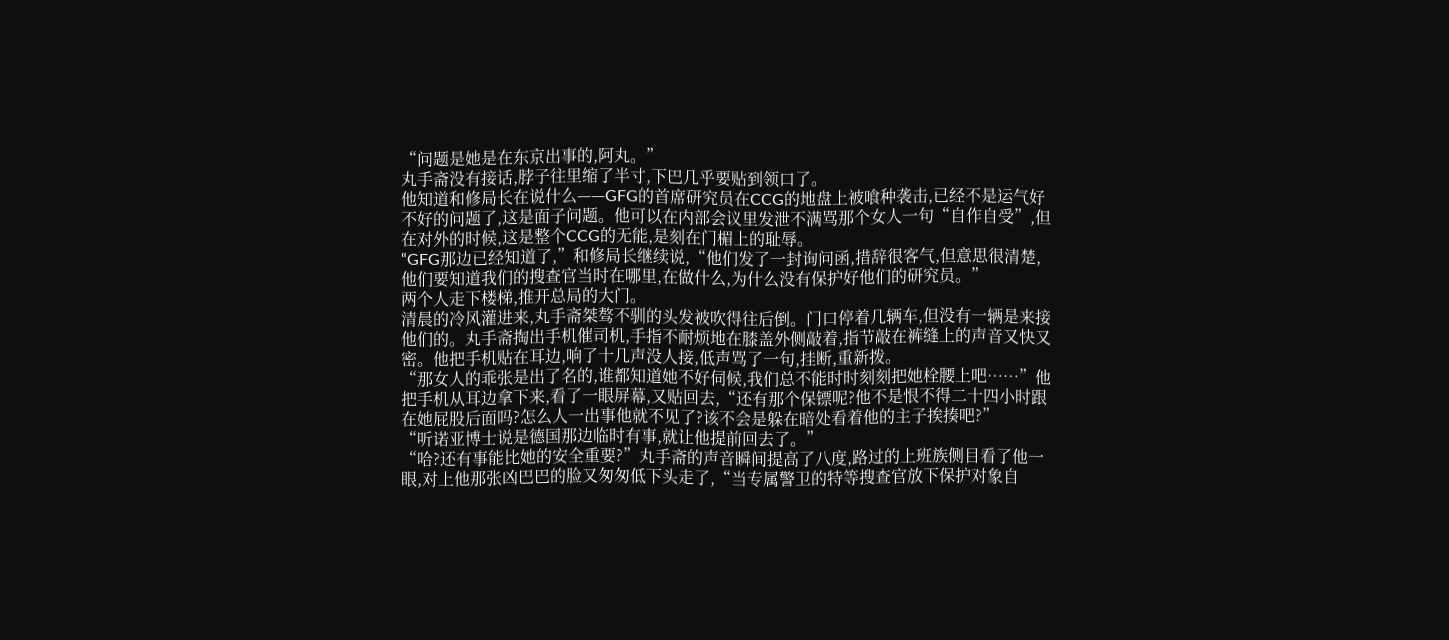“问题是她是在东京出事的,阿丸。”
丸手斋没有接话,脖子往里缩了半寸,下巴几乎要贴到领口了。
他知道和修局长在说什么——GFG的首席研究员在CCG的地盘上被喰种袭击,已经不是运气好不好的问题了,这是面子问题。他可以在内部会议里发泄不满骂那个女人一句“自作自受”,但在对外的时候,这是整个CCG的无能,是刻在门楣上的耻辱。
“GFG那边已经知道了,”和修局长继续说,“他们发了一封询问函,措辞很客气,但意思很清楚,他们要知道我们的搜查官当时在哪里,在做什么,为什么没有保护好他们的研究员。”
两个人走下楼梯,推开总局的大门。
清晨的冷风灌进来,丸手斋桀骜不驯的头发被吹得往后倒。门口停着几辆车,但没有一辆是来接他们的。丸手斋掏出手机催司机,手指不耐烦地在膝盖外侧敲着,指节敲在裤缝上的声音又快又密。他把手机贴在耳边,响了十几声没人接,低声骂了一句,挂断,重新拨。
“那女人的乖张是出了名的,谁都知道她不好伺候,我们总不能时时刻刻把她栓腰上吧……”他把手机从耳边拿下来,看了一眼屏幕,又贴回去,“还有那个保镖呢?他不是恨不得二十四小时跟在她屁股后面吗?怎么人一出事他就不见了?该不会是躲在暗处看着他的主子挨揍吧?”
“听诺亚博士说是德国那边临时有事,就让他提前回去了。”
“哈?还有事能比她的安全重要?”丸手斋的声音瞬间提高了八度,路过的上班族侧目看了他一眼,对上他那张凶巴巴的脸又匆匆低下头走了,“当专属警卫的特等搜查官放下保护对象自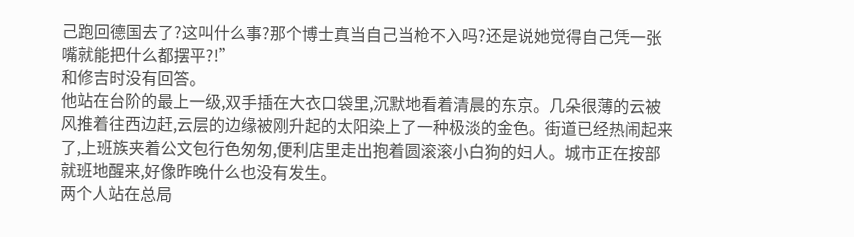己跑回德国去了?这叫什么事?那个博士真当自己当枪不入吗?还是说她觉得自己凭一张嘴就能把什么都摆平?!”
和修吉时没有回答。
他站在台阶的最上一级,双手插在大衣口袋里,沉默地看着清晨的东京。几朵很薄的云被风推着往西边赶,云层的边缘被刚升起的太阳染上了一种极淡的金色。街道已经热闹起来了,上班族夹着公文包行色匆匆,便利店里走出抱着圆滚滚小白狗的妇人。城市正在按部就班地醒来,好像昨晚什么也没有发生。
两个人站在总局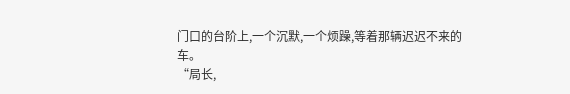门口的台阶上,一个沉默,一个烦躁,等着那辆迟迟不来的车。
“局长,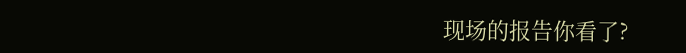现场的报告你看了?